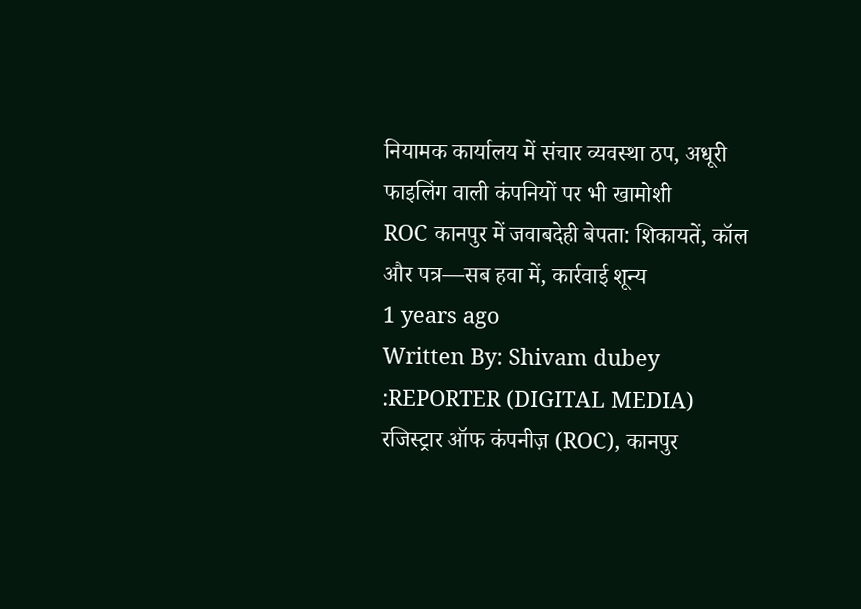नियामक कार्यालय में संचार व्यवस्था ठप, अधूरी फाइलिंग वाली कंपनियों पर भी खामोशी
ROC कानपुर में जवाबदेही बेपता: शिकायतें, कॉल और पत्र—सब हवा में, कार्रवाई शून्य
1 years ago
Written By: Shivam dubey :REPORTER (DIGITAL MEDIA)
रजिस्ट्रार ऑफ कंपनीज़ (ROC), कानपुर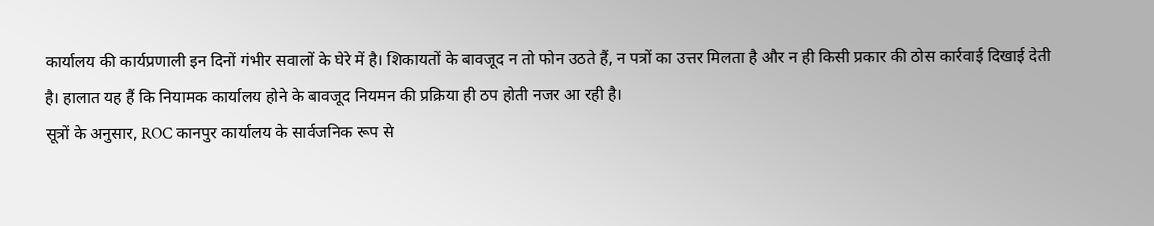कार्यालय की कार्यप्रणाली इन दिनों गंभीर सवालों के घेरे में है। शिकायतों के बावजूद न तो फोन उठते हैं, न पत्रों का उत्तर मिलता है और न ही किसी प्रकार की ठोस कार्रवाई दिखाई देती है। हालात यह हैं कि नियामक कार्यालय होने के बावजूद नियमन की प्रक्रिया ही ठप होती नजर आ रही है।
सूत्रों के अनुसार, ROC कानपुर कार्यालय के सार्वजनिक रूप से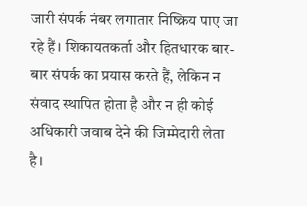जारी संपर्क नंबर लगातार निष्क्रिय पाए जा रहे हैं। शिकायतकर्ता और हितधारक बार-बार संपर्क का प्रयास करते हैं, लेकिन न संवाद स्थापित होता है और न ही कोई अधिकारी जवाब देने की जिम्मेदारी लेता है।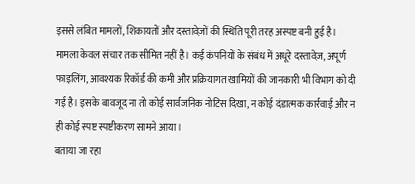इससे लंबित मामलों, शिकायतों और दस्तावेज़ों की स्थिति पूरी तरह अस्पष्ट बनी हुई है।
मामला केवल संचार तक सीमित नहीं है। कई कंपनियों के संबंध में अधूरे दस्तावेज़, अपूर्ण फाइलिंग, आवश्यक रिकॉर्ड की कमी और प्रक्रियागत खामियों की जानकारी भी विभाग को दी गई है। इसके बावजूद ना तो कोई सार्वजनिक नोटिस दिखा, न कोई दंडात्मक कार्रवाई और न ही कोई स्पष्ट स्पष्टीकरण सामने आया।
बताया जा रहा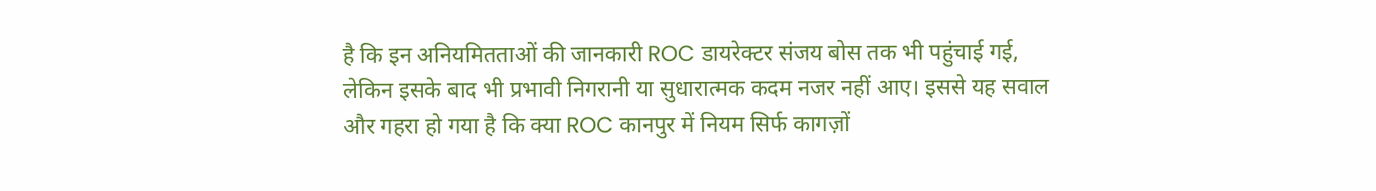है कि इन अनियमितताओं की जानकारी ROC डायरेक्टर संजय बोस तक भी पहुंचाई गई, लेकिन इसके बाद भी प्रभावी निगरानी या सुधारात्मक कदम नजर नहीं आए। इससे यह सवाल और गहरा हो गया है कि क्या ROC कानपुर में नियम सिर्फ कागज़ों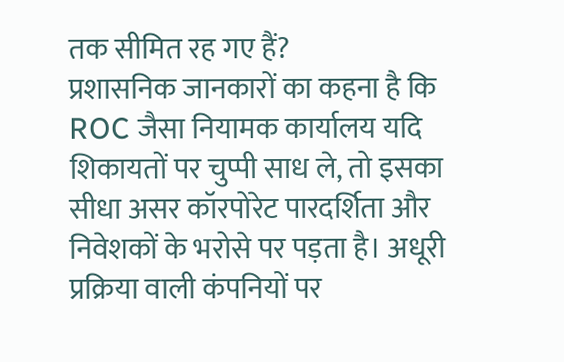तक सीमित रह गए हैं?
प्रशासनिक जानकारों का कहना है कि ROC जैसा नियामक कार्यालय यदि शिकायतों पर चुप्पी साध ले, तो इसका सीधा असर कॉरपोरेट पारदर्शिता और निवेशकों के भरोसे पर पड़ता है। अधूरी प्रक्रिया वाली कंपनियों पर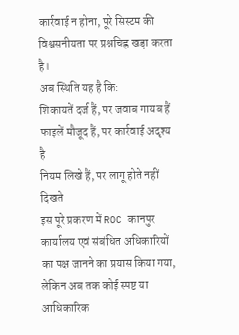कार्रवाई न होना, पूरे सिस्टम की विश्वसनीयता पर प्रश्नचिह्न खड़ा करता है।
अब स्थिति यह है कि:
शिकायतें दर्ज हैं, पर जवाब गायब हैं
फाइलें मौजूद हैं, पर कार्रवाई अदृश्य है
नियम लिखे हैं, पर लागू होते नहीं दिखते
इस पूरे प्रकरण में ROC कानपुर कार्यालय एवं संबंधित अधिकारियों का पक्ष जानने का प्रयास किया गया, लेकिन अब तक कोई स्पष्ट या आधिकारिक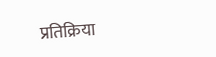प्रतिक्रिया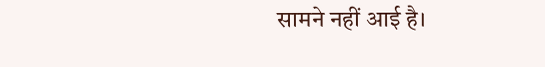सामने नहीं आई है।